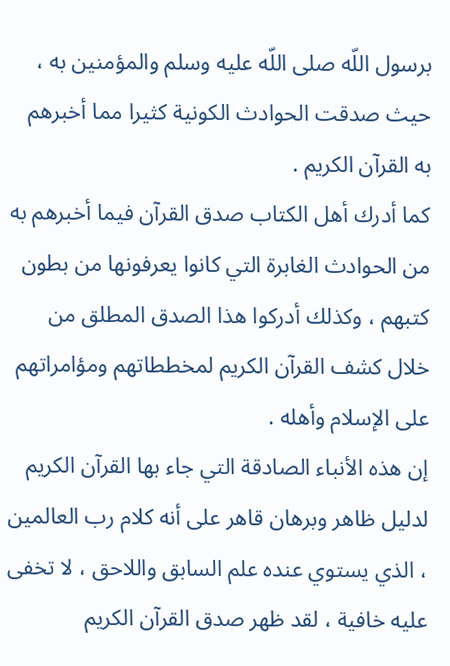برسول اللّه صلى اللّه عليه وسلم والمؤمنين به ، حيث صدقت الحوادث الكونية كثيرا مما أخبرهم به القرآن الكريم .
كما أدرك أهل الكتاب صدق القرآن فيما أخبرهم به من الحوادث الغابرة التي كانوا يعرفونها من بطون كتبهم ، وكذلك أدركوا هذا الصدق المطلق من خلال كشف القرآن الكريم لمخططاتهم ومؤامراتهم على الإسلام وأهله .
إن هذه الأنباء الصادقة التي جاء بها القرآن الكريم لدليل ظاهر وبرهان قاهر على أنه كلام رب العالمين ، الذي يستوي عنده علم السابق واللاحق ، لا تخفى عليه خافية ، لقد ظهر صدق القرآن الكريم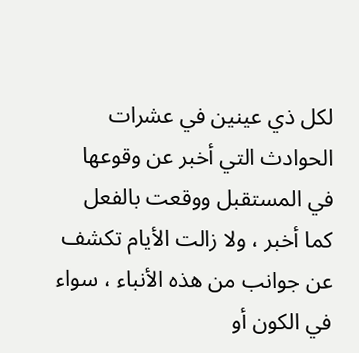لكل ذي عينين في عشرات الحوادث التي أخبر عن وقوعها في المستقبل ووقعت بالفعل كما أخبر ، ولا زالت الأيام تكشف عن جوانب من هذه الأنباء ، سواء في الكون أو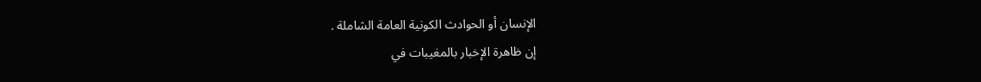الإنسان أو الحوادث الكونية العامة الشاملة .
إن ظاهرة الإخبار بالمغيبات في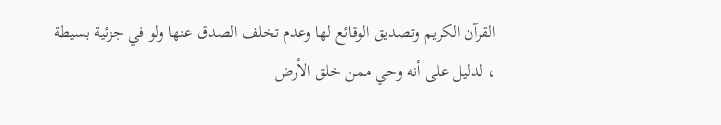القرآن الكريم وتصديق الوقائع لها وعدم تخلف الصدق عنها ولو في جزئية بسيطة ، لدليل على أنه وحي ممن خلق الأرض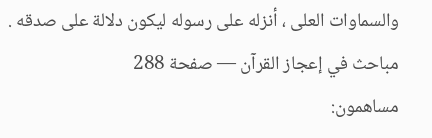والسماوات العلى ، أنزله على رسوله ليكون دلالة على صدقه .
مباحث في إعجاز القرآن — صفحة 288
مساهمون: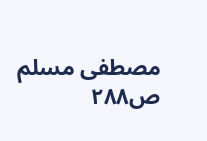مصطفى مسلم
ص٢٨٨